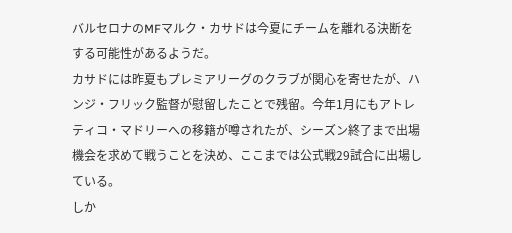バルセロナのMFマルク・カサドは今夏にチームを離れる決断をする可能性があるようだ。
カサドには昨夏もプレミアリーグのクラブが関心を寄せたが、ハンジ・フリック監督が慰留したことで残留。今年1月にもアトレティコ・マドリーへの移籍が噂されたが、シーズン終了まで出場機会を求めて戦うことを決め、ここまでは公式戦29試合に出場している。
しか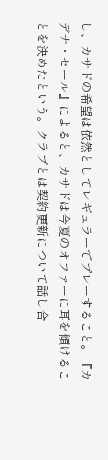し、カサドの希望は依然としてレギュラーでプレーすること。『カデナ・セール』によると、カサドは今夏のオファーに耳を傾けることを決めたという。クラブとは契約更新について話し合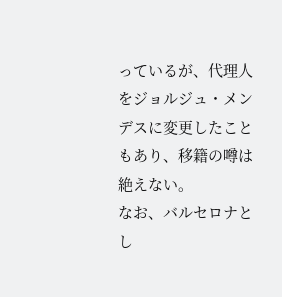っているが、代理人をジョルジュ・メンデスに変更したこともあり、移籍の噂は絶えない。
なお、バルセロナとし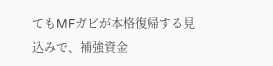てもMFガビが本格復帰する見込みで、補強資金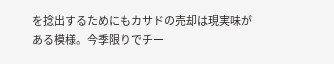を捻出するためにもカサドの売却は現実味がある模様。今季限りでチー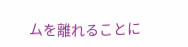ムを離れることに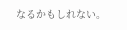なるかもしれない。